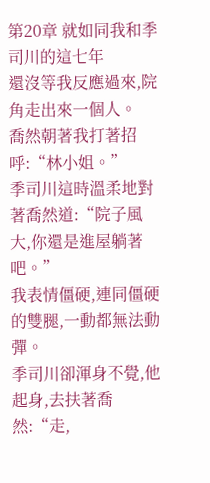第20章 就如同我和季司川的這七年
還沒等我反應過來,院角走出來一個人。
喬然朝著我打著招呼:“林小姐。”
季司川這時溫柔地對著喬然道:“院子風大,你還是進屋躺著吧。”
我表情僵硬,連同僵硬的雙腿,一動都無法動彈。
季司川卻渾身不覺,他起身,去扶著喬然:“走,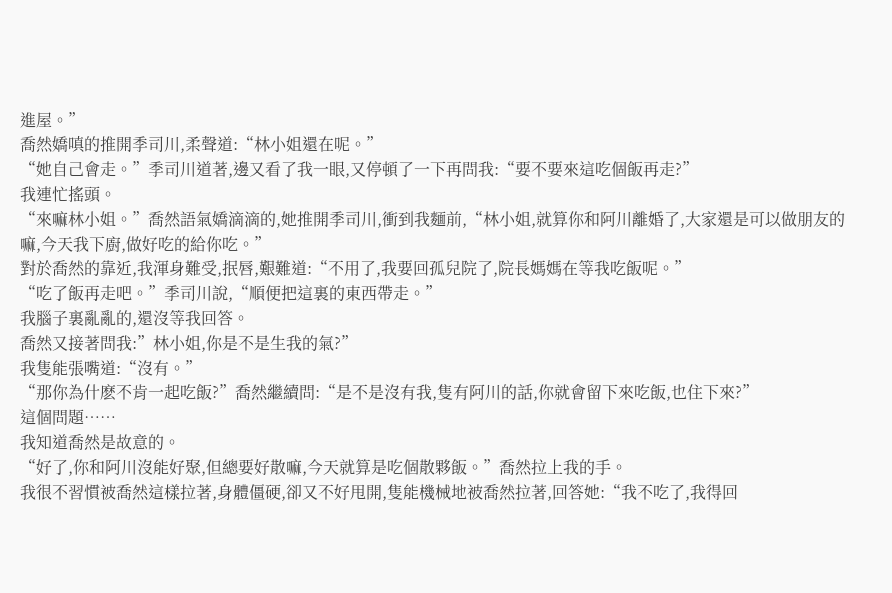進屋。”
喬然嬌嗔的推開季司川,柔聲道:“林小姐還在呢。”
“她自己會走。”季司川道著,邊又看了我一眼,又停頓了一下再問我:“要不要來這吃個飯再走?”
我連忙搖頭。
“來嘛林小姐。”喬然語氣嬌滴滴的,她推開季司川,衝到我麵前,“林小姐,就算你和阿川離婚了,大家還是可以做朋友的嘛,今天我下廚,做好吃的給你吃。”
對於喬然的靠近,我渾身難受,抿唇,艱難道:“不用了,我要回孤兒院了,院長媽媽在等我吃飯呢。”
“吃了飯再走吧。”季司川說,“順便把這裏的東西帶走。”
我腦子裏亂亂的,還沒等我回答。
喬然又接著問我:”林小姐,你是不是生我的氣?”
我隻能張嘴道:“沒有。”
“那你為什麽不肯一起吃飯?”喬然繼續問:“是不是沒有我,隻有阿川的話,你就會留下來吃飯,也住下來?”
這個問題……
我知道喬然是故意的。
“好了,你和阿川沒能好聚,但總要好散嘛,今天就算是吃個散夥飯。”喬然拉上我的手。
我很不習慣被喬然這樣拉著,身體僵硬,卻又不好甩開,隻能機械地被喬然拉著,回答她:“我不吃了,我得回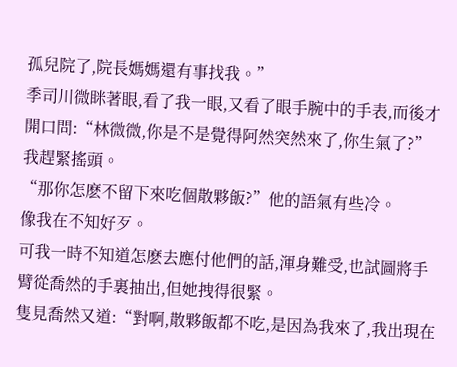孤兒院了,院長媽媽還有事找我。”
季司川微眯著眼,看了我一眼,又看了眼手腕中的手表,而後才開口問:“林微微,你是不是覺得阿然突然來了,你生氣了?”
我趕緊搖頭。
“那你怎麽不留下來吃個散夥飯?”他的語氣有些冷。
像我在不知好歹。
可我一時不知道怎麽去應付他們的話,渾身難受,也試圖將手臂從喬然的手裏抽出,但她拽得很緊。
隻見喬然又道:“對啊,散夥飯都不吃,是因為我來了,我出現在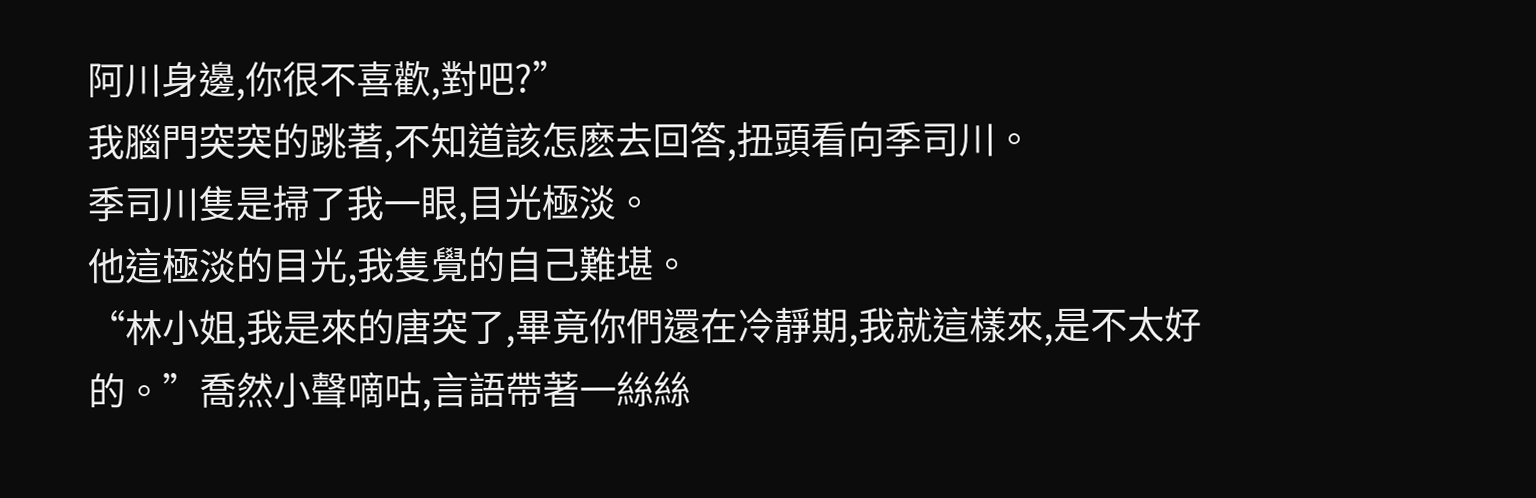阿川身邊,你很不喜歡,對吧?”
我腦門突突的跳著,不知道該怎麽去回答,扭頭看向季司川。
季司川隻是掃了我一眼,目光極淡。
他這極淡的目光,我隻覺的自己難堪。
“林小姐,我是來的唐突了,畢竟你們還在冷靜期,我就這樣來,是不太好的。”喬然小聲嘀咕,言語帶著一絲絲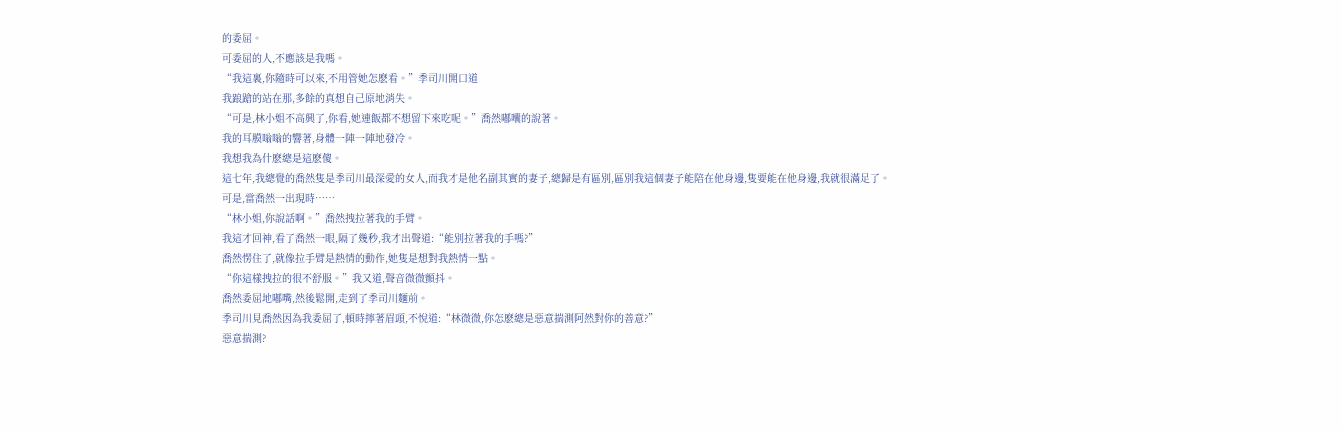的委屈。
可委屈的人,不應該是我嗎。
“我這裏,你隨時可以來,不用管她怎麽看。”季司川開口道
我踉蹌的站在那,多餘的真想自己原地消失。
“可是,林小姐不高興了,你看,她連飯都不想留下來吃呢。”喬然嘟囔的說著。
我的耳膜嗡嗡的響著,身體一陣一陣地發冷。
我想我為什麽總是這麽傻。
這七年,我總覺的喬然隻是季司川最深愛的女人,而我才是他名副其實的妻子,總歸是有區別,區別我這個妻子能陪在他身邊,隻要能在他身邊,我就很滿足了。
可是,當喬然一出現時……
“林小姐,你說話啊。”喬然拽拉著我的手臂。
我這才回神,看了喬然一眼,隔了幾秒,我才出聲道:“能別拉著我的手嗎?”
喬然愣住了,就像拉手臂是熱情的動作,她隻是想對我熱情一點。
“你這樣拽拉的很不舒服。”我又道,聲音微微顫抖。
喬然委屈地嘟嘴,然後鬆開,走到了季司川麵前。
季司川見喬然因為我委屈了,頓時擰著眉頭,不悅道:“林微微,你怎麽總是惡意揣測阿然對你的善意?”
惡意揣測?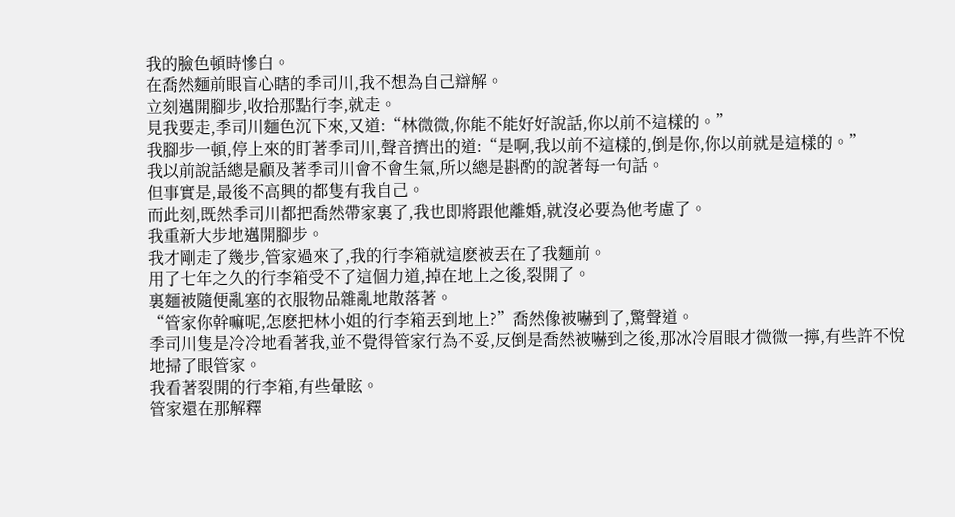我的臉色頓時慘白。
在喬然麵前眼盲心瞎的季司川,我不想為自己辯解。
立刻邁開腳步,收拾那點行李,就走。
見我要走,季司川麵色沉下來,又道:“林微微,你能不能好好說話,你以前不這樣的。”
我腳步一頓,停上來的盯著季司川,聲音擠出的道:“是啊,我以前不這樣的,倒是你,你以前就是這樣的。”
我以前說話總是顧及著季司川會不會生氣,所以總是斟酌的說著每一句話。
但事實是,最後不高興的都隻有我自己。
而此刻,既然季司川都把喬然帶家裏了,我也即將跟他離婚,就沒必要為他考慮了。
我重新大步地邁開腳步。
我才剛走了幾步,管家過來了,我的行李箱就這麽被丟在了我麵前。
用了七年之久的行李箱受不了這個力道,掉在地上之後,裂開了。
裏麵被隨便亂塞的衣服物品雜亂地散落著。
“管家你幹嘛呢,怎麽把林小姐的行李箱丟到地上?”喬然像被嚇到了,驚聲道。
季司川隻是冷冷地看著我,並不覺得管家行為不妥,反倒是喬然被嚇到之後,那冰冷眉眼才微微一擰,有些許不悅地掃了眼管家。
我看著裂開的行李箱,有些暈眩。
管家還在那解釋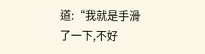道:“我就是手滑了一下,不好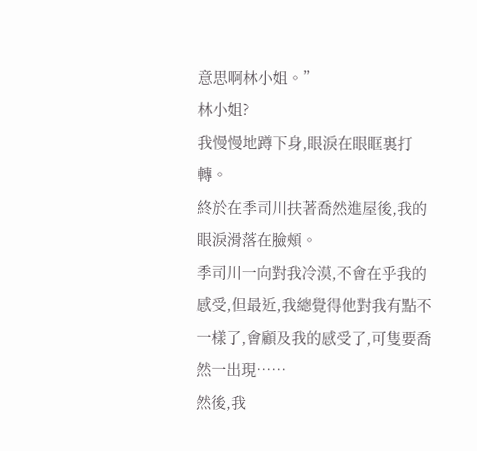意思啊林小姐。”
林小姐?
我慢慢地蹲下身,眼淚在眼眶裏打轉。
終於在季司川扶著喬然進屋後,我的眼淚滑落在臉頰。
季司川一向對我冷漠,不會在乎我的感受,但最近,我總覺得他對我有點不一樣了,會顧及我的感受了,可隻要喬然一出現……
然後,我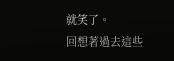就笑了。
回想著過去這些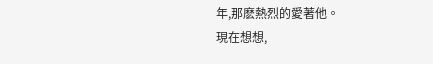年,那麽熱烈的愛著他。
現在想想,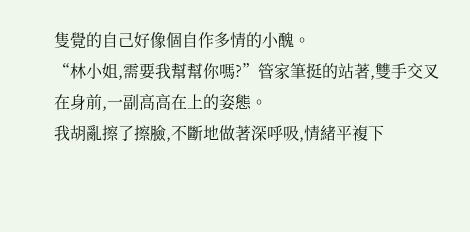隻覺的自己好像個自作多情的小醜。
“林小姐,需要我幫幫你嗎?”管家筆挺的站著,雙手交叉在身前,一副高高在上的姿態。
我胡亂擦了擦臉,不斷地做著深呼吸,情緒平複下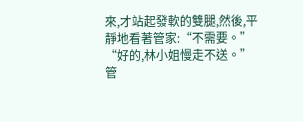來,才站起發軟的雙腿,然後,平靜地看著管家:“不需要。”
“好的,林小姐慢走不送。”管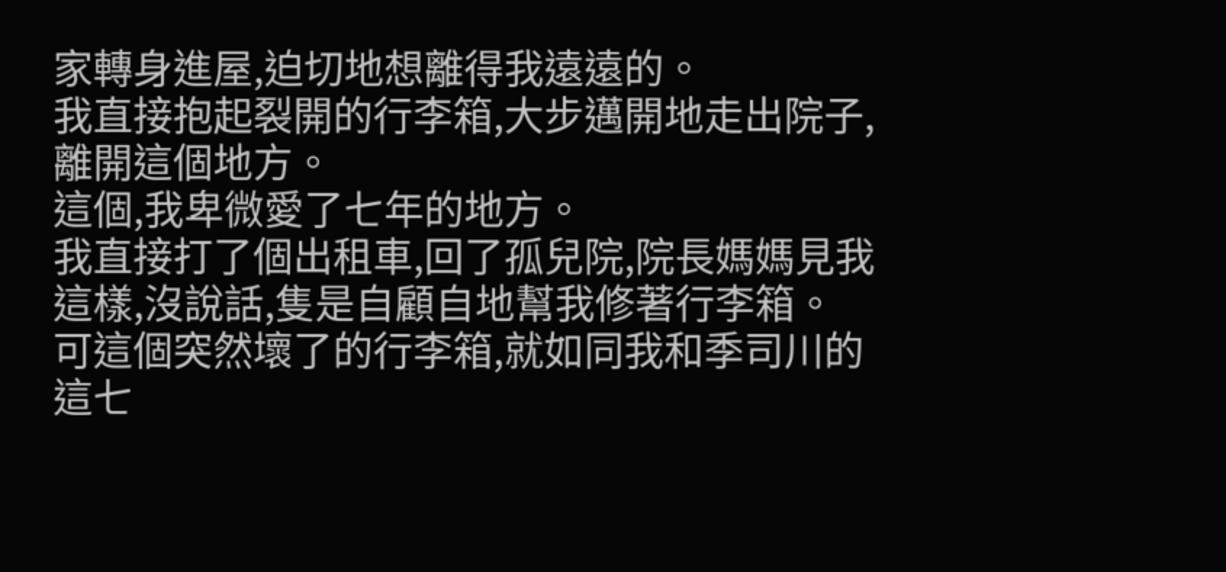家轉身進屋,迫切地想離得我遠遠的。
我直接抱起裂開的行李箱,大步邁開地走出院子,離開這個地方。
這個,我卑微愛了七年的地方。
我直接打了個出租車,回了孤兒院,院長媽媽見我這樣,沒說話,隻是自顧自地幫我修著行李箱。
可這個突然壞了的行李箱,就如同我和季司川的這七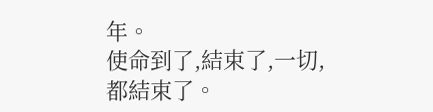年。
使命到了,結束了,一切,都結束了。